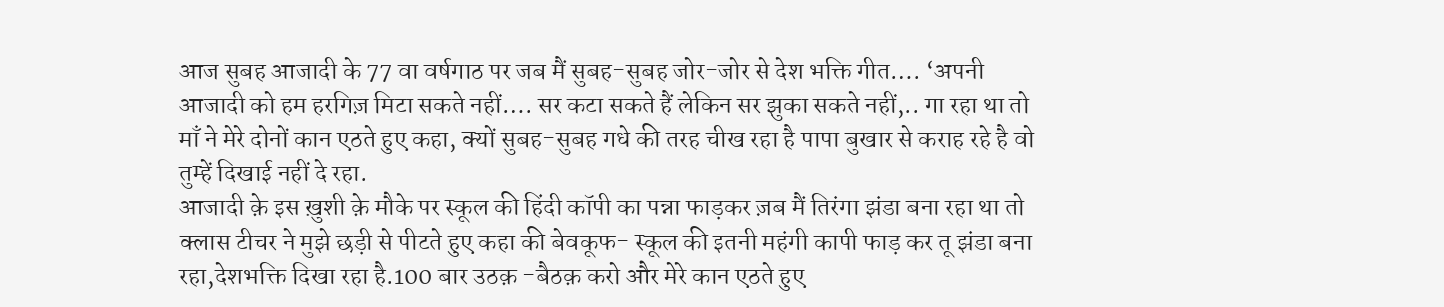आज सुबह आजादी के 77 वा वर्षगाठ पर जब मैं सुबह-सुबह जोर-जोर से देश भक्ति गीत…. ‘अपनी आजादी को हम हरगिज़ मिटा सकते नहीं…. सर कटा सकते हैं लेकिन सर झुका सकते नहीं,.. गा रहा था तो माँ ने मेरे दोनों कान एठते हुए कहा, क्यों सुबह-सुबह गधे की तरह चीख रहा है पापा बुखार से कराह रहे है वो तुम्हें दिखाई नहीं दे रहा.
आजादी क़े इस ख़ुशी क़े मौके पर स्कूल की हिंदी कॉपी का पन्ना फाड़कर ज़ब मैं तिरंगा झंडा बना रहा था तो क्लास टीचर ने मुझे छड़ी से पीटते हुए कहा की बेवकूफ- स्कूल की इतनी महंगी कापी फाड़ कर तू झंडा बना रहा,देशभक्ति दिखा रहा है.100 बार उठक़ -बैठक़ करो और मेरे कान एठते हुए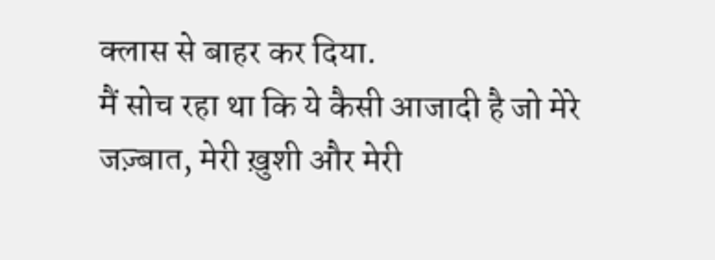क्लास से बाहर कर दिया.
मैं सोच रहा था कि ये कैसी आजादी है जो मेरे जज़्बात, मेरी ख़ुशी और मेरी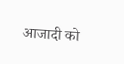आजादी को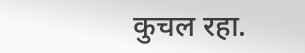कुचल रहा.